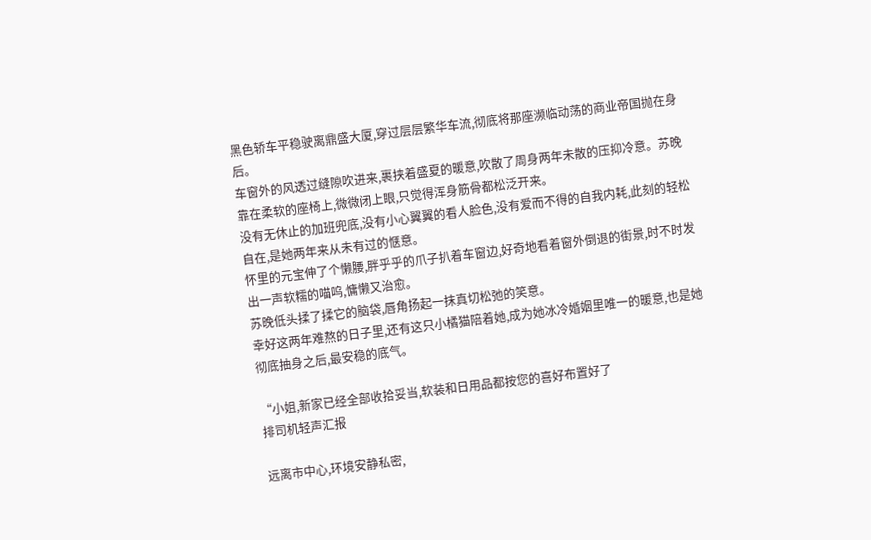黑色轿车平稳驶离鼎盛大厦,穿过层层繁华车流,彻底将那座濒临动荡的商业帝国抛在身后。
车窗外的风透过缝隙吹进来,裹挟着盛夏的暖意,吹散了周身两年未散的压抑冷意。苏晚靠在柔软的座椅上,微微闭上眼,只觉得浑身筋骨都松泛开来。
没有无休止的加班兜底,没有小心翼翼的看人脸色,没有爱而不得的自我内耗,此刻的轻松自在,是她两年来从未有过的惬意。
怀里的元宝伸了个懒腰,胖乎乎的爪子扒着车窗边,好奇地看着窗外倒退的街景,时不时发出一声软糯的喵呜,慵懒又治愈。
苏晚低头揉了揉它的脑袋,唇角扬起一抹真切松弛的笑意。
幸好这两年难熬的日子里,还有这只小橘猫陪着她,成为她冰冷婚姻里唯一的暖意,也是她彻底抽身之后,最安稳的底气。

“小姐,新家已经全部收拾妥当,软装和日用品都按您的喜好布置好了
排司机轻声汇报

远离市中心,环境安静私密,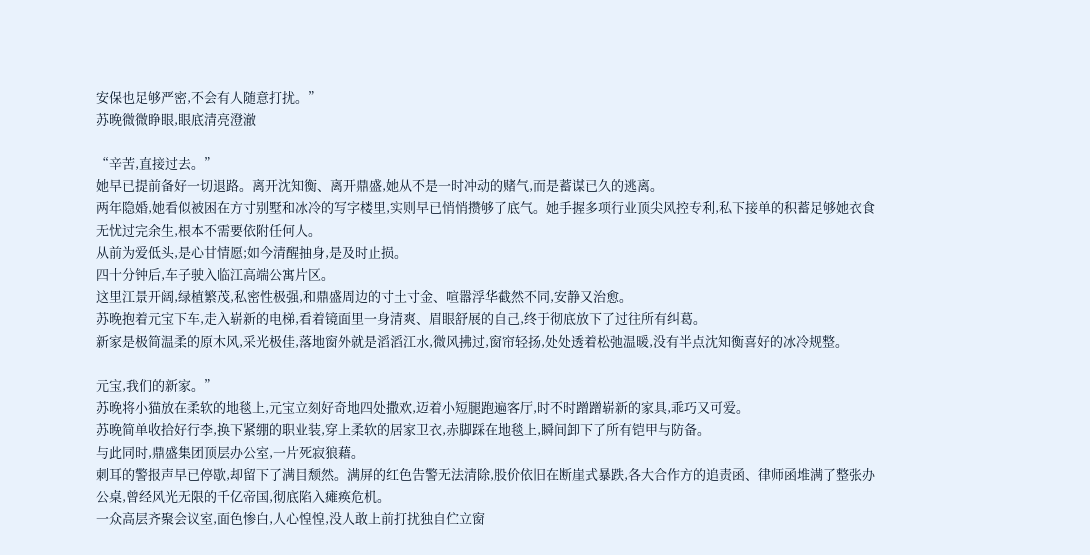安保也足够严密,不会有人随意打扰。”
苏晚微微睁眼,眼底清亮澄澈

“辛苦,直接过去。”
她早已提前备好一切退路。离开沈知衡、离开鼎盛,她从不是一时冲动的赌气,而是蓄谋已久的逃离。
两年隐婚,她看似被困在方寸别墅和冰冷的写字楼里,实则早已悄悄攒够了底气。她手握多项行业顶尖风控专利,私下接单的积蓄足够她衣食无忧过完余生,根本不需要依附任何人。
从前为爱低头,是心甘情愿;如今清醒抽身,是及时止损。
四十分钟后,车子驶入临江高端公寓片区。
这里江景开阔,绿植繁茂,私密性极强,和鼎盛周边的寸土寸金、喧嚣浮华截然不同,安静又治愈。
苏晚抱着元宝下车,走入崭新的电梯,看着镜面里一身清爽、眉眼舒展的自己,终于彻底放下了过往所有纠葛。
新家是极简温柔的原木风,采光极佳,落地窗外就是滔滔江水,微风拂过,窗帘轻扬,处处透着松弛温暖,没有半点沈知衡喜好的冰冷规整。

元宝,我们的新家。”
苏晚将小猫放在柔软的地毯上,元宝立刻好奇地四处撒欢,迈着小短腿跑遍客厅,时不时蹭蹭崭新的家具,乖巧又可爱。
苏晚简单收拾好行李,换下紧绷的职业装,穿上柔软的居家卫衣,赤脚踩在地毯上,瞬间卸下了所有铠甲与防备。
与此同时,鼎盛集团顶层办公室,一片死寂狼藉。
刺耳的警报声早已停歇,却留下了满目颓然。满屏的红色告警无法清除,股价依旧在断崖式暴跌,各大合作方的追责函、律师函堆满了整张办公桌,曾经风光无限的千亿帝国,彻底陷入瘫痪危机。
一众高层齐聚会议室,面色惨白,人心惶惶,没人敢上前打扰独自伫立窗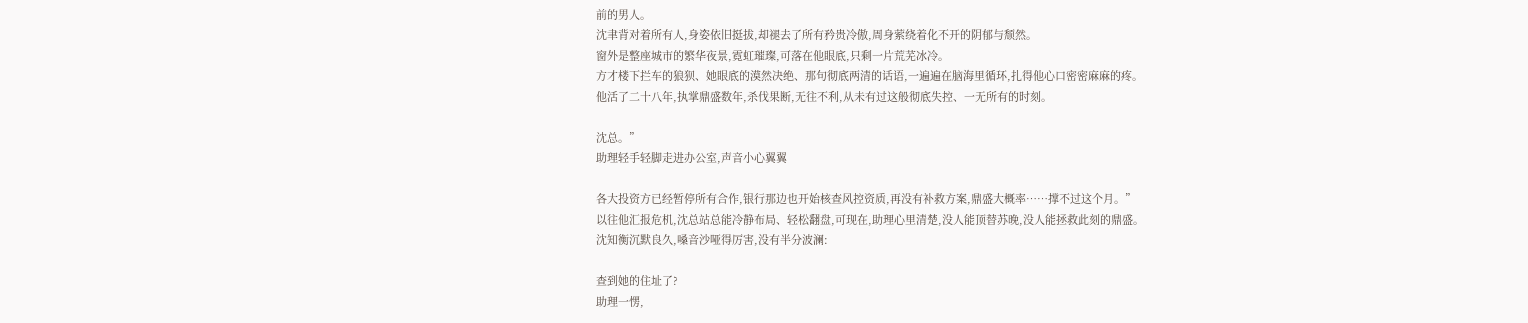前的男人。
沈聿背对着所有人,身姿依旧挺拔,却褪去了所有矜贵冷傲,周身萦绕着化不开的阴郁与颓然。
窗外是整座城市的繁华夜景,霓虹璀璨,可落在他眼底,只剩一片荒芜冰冷。
方才楼下拦车的狼狈、她眼底的漠然决绝、那句彻底两清的话语,一遍遍在脑海里循环,扎得他心口密密麻麻的疼。
他活了二十八年,执掌鼎盛数年,杀伐果断,无往不利,从未有过这般彻底失控、一无所有的时刻。

沈总。”
助理轻手轻脚走进办公室,声音小心翼翼

各大投资方已经暂停所有合作,银行那边也开始核查风控资质,再没有补救方案,鼎盛大概率……撑不过这个月。”
以往他汇报危机,沈总站总能冷静布局、轻松翻盘,可现在,助理心里清楚,没人能顶替苏晚,没人能拯救此刻的鼎盛。
沈知衡沉默良久,嗓音沙哑得厉害,没有半分波澜:

查到她的住址了?
助理一愣,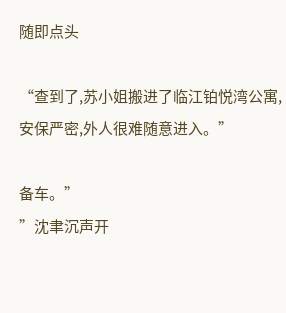随即点头

“查到了,苏小姐搬进了临江铂悦湾公寓,安保严密,外人很难随意进入。”

备车。”
”沈聿沉声开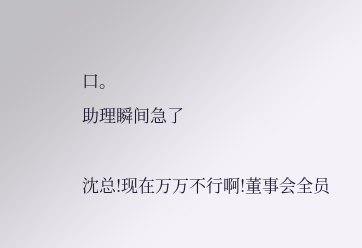口。
助理瞬间急了

沈总!现在万万不行啊!董事会全员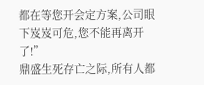都在等您开会定方案,公司眼下岌岌可危,您不能再离开了!”
鼎盛生死存亡之际,所有人都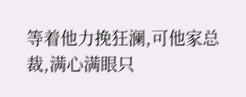等着他力挽狂澜,可他家总裁,满心满眼只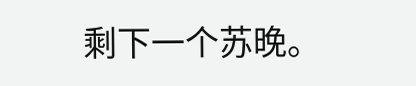剩下一个苏晚。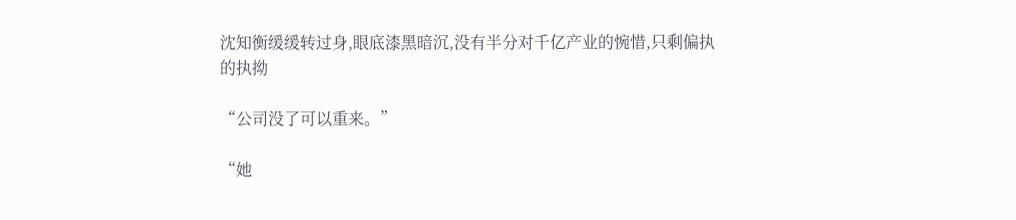沈知衡缓缓转过身,眼底漆黑暗沉,没有半分对千亿产业的惋惜,只剩偏执的执拗

“公司没了可以重来。”

“她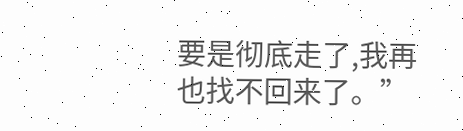要是彻底走了,我再也找不回来了。”